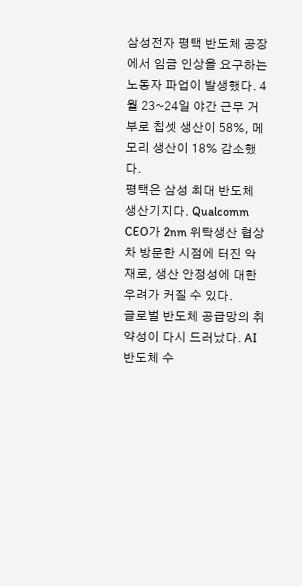삼성전자 평택 반도체 공장에서 임금 인상을 요구하는 노동자 파업이 발생했다. 4월 23~24일 야간 근무 거부로 칩셋 생산이 58%, 메모리 생산이 18% 감소했다.
평택은 삼성 최대 반도체 생산기지다. Qualcomm CEO가 2nm 위탁생산 협상차 방문한 시점에 터진 악재로, 생산 안정성에 대한 우려가 커질 수 있다.
글로벌 반도체 공급망의 취약성이 다시 드러났다. AI 반도체 수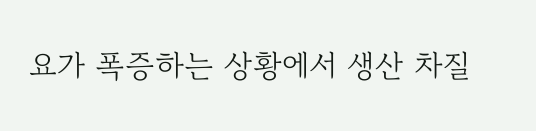요가 폭증하는 상황에서 생산 차질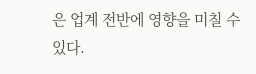은 업계 전반에 영향을 미칠 수 있다.